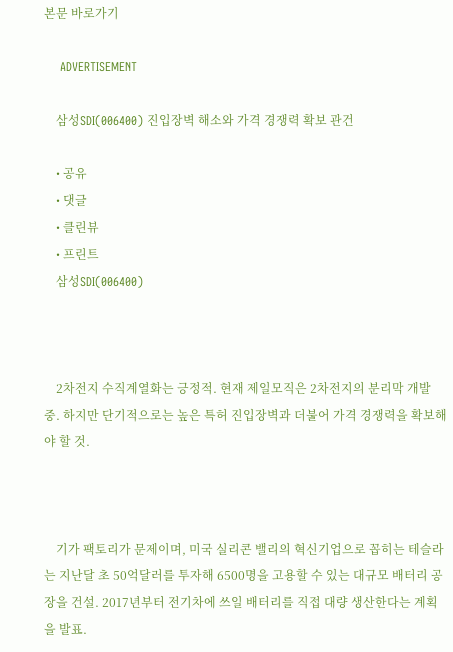본문 바로가기

    ADVERTISEMENT

    삼성SDI(006400) 진입장벽 해소와 가격 경쟁력 확보 관건

    • 공유
    • 댓글
    • 클린뷰
    • 프린트
    삼성SDI(006400)



    2차전지 수직계열화는 긍정적. 현재 제일모직은 2차전지의 분리막 개발 중. 하지만 단기적으로는 높은 특허 진입장벽과 더불어 가격 경쟁력을 확보해야 할 것.



    기가 팩토리가 문제이며, 미국 실리콘 밸리의 혁신기업으로 꼽히는 테슬라는 지난달 초 50억달러를 투자해 6500명을 고용할 수 있는 대규모 배터리 공장을 건설. 2017년부터 전기차에 쓰일 배터리를 직접 대량 생산한다는 계획을 발표.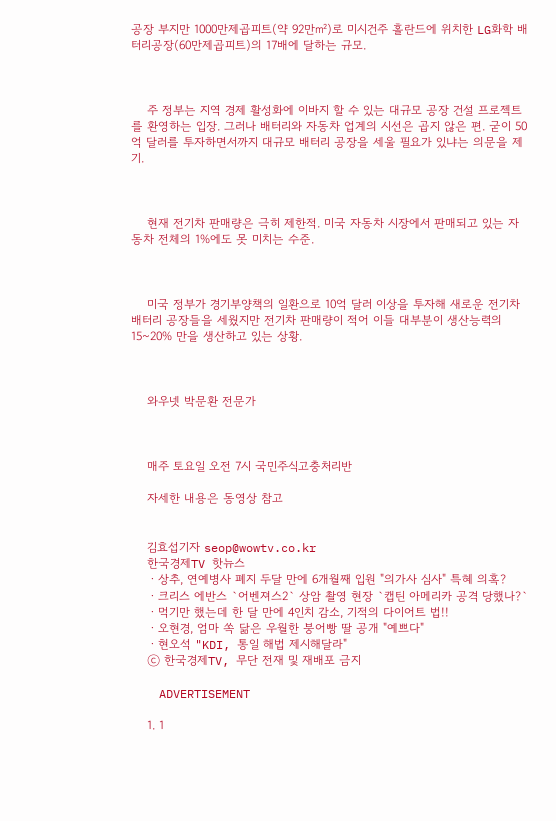공장 부지만 1000만제곱피트(약 92만㎡)로 미시건주 홀란드에 위치한 LG화학 배터리공장(60만제곱피트)의 17배에 달하는 규모.



    주 정부는 지역 경제 활성화에 이바지 할 수 있는 대규모 공장 건설 프로젝트를 환영하는 입장. 그러나 배터리와 자동차 업계의 시선은 곱지 않은 편. 굳이 50억 달러를 투자하면서까지 대규모 배터리 공장을 세울 필요가 있냐는 의문을 제기.



    현재 전기차 판매량은 극히 제한적. 미국 자동차 시장에서 판매되고 있는 자동차 전체의 1%에도 못 미치는 수준.



    미국 정부가 경기부양책의 일환으로 10억 달러 이상을 투자해 새로운 전기차 배터리 공장들을 세웠지만 전기차 판매량이 적어 이들 대부분이 생산능력의 15~20% 만을 생산하고 있는 상황.



    와우넷 박문환 전문가



    매주 토요일 오전 7시 국민주식고충처리반

    자세한 내용은 동영상 참고


    김효섭기자 seop@wowtv.co.kr
    한국경제TV 핫뉴스
    ㆍ상추, 연예병사 폐지 두달 만에 6개월째 입원 "의가사 심사" 특혜 의혹?
    ㆍ크리스 에반스 `어벤져스2` 상암 촬영 현장 `캡틴 아메리카 공격 당했나?`
    ㆍ먹기만 했는데 한 달 만에 4인치 감소, 기적의 다이어트 법!!
    ㆍ오현경, 엄마 쏙 닮은 우월한 붕어빵 딸 공개 "예쁘다"
    ㆍ현오석 "KDI, 통일 해법 제시해달라"
    ⓒ 한국경제TV, 무단 전재 및 재배포 금지

    ADVERTISEMENT

    1. 1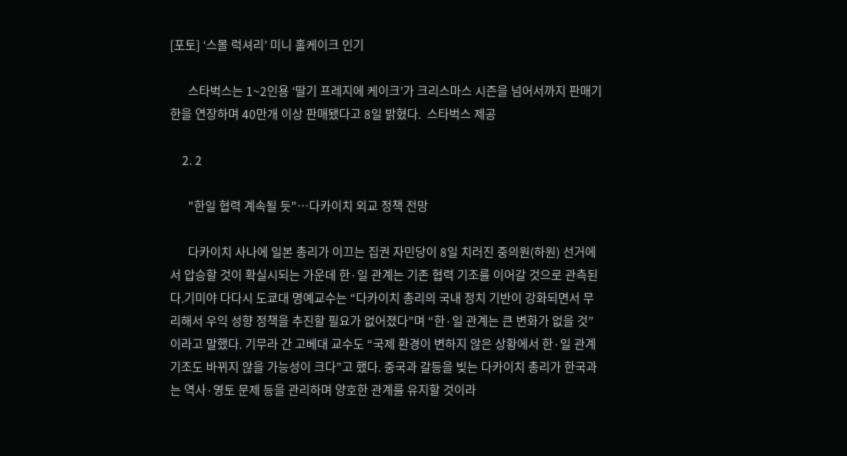[포토] ‘스몰 럭셔리’ 미니 홀케이크 인기

      스타벅스는 1~2인용 ‘딸기 프레지에 케이크’가 크리스마스 시즌을 넘어서까지 판매기한을 연장하며 40만개 이상 판매됐다고 8일 밝혔다.  스타벅스 제공

    2. 2

      "한일 협력 계속될 듯"…다카이치 외교 정책 전망

      다카이치 사나에 일본 총리가 이끄는 집권 자민당이 8일 치러진 중의원(하원) 선거에서 압승할 것이 확실시되는 가운데 한·일 관계는 기존 협력 기조를 이어갈 것으로 관측된다.기미야 다다시 도쿄대 명예교수는 “다카이치 총리의 국내 정치 기반이 강화되면서 무리해서 우익 성향 정책을 추진할 필요가 없어졌다”며 “한·일 관계는 큰 변화가 없을 것”이라고 말했다. 기무라 간 고베대 교수도 “국제 환경이 변하지 않은 상황에서 한·일 관계 기조도 바뀌지 않을 가능성이 크다”고 했다. 중국과 갈등을 빚는 다카이치 총리가 한국과는 역사·영토 문제 등을 관리하며 양호한 관계를 유지할 것이라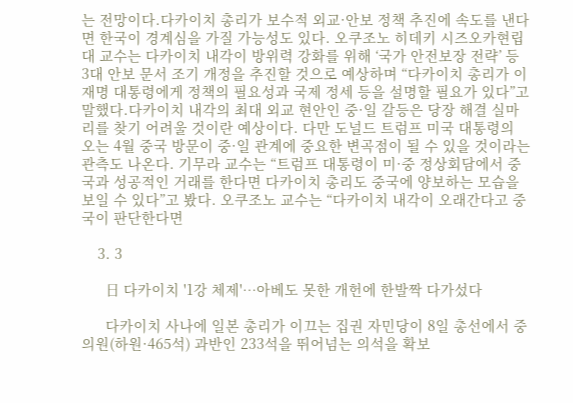는 전망이다.다카이치 총리가 보수적 외교·안보 정책 추진에 속도를 낸다면 한국이 경계심을 가질 가능성도 있다. 오쿠조노 히데키 시즈오카현립대 교수는 다카이치 내각이 방위력 강화를 위해 ‘국가 안전보장 전략’ 등 3대 안보 문서 조기 개정을 추진할 것으로 예상하며 “다카이치 총리가 이재명 대통령에게 정책의 필요성과 국제 정세 등을 설명할 필요가 있다”고 말했다.다카이치 내각의 최대 외교 현안인 중·일 갈등은 당장 해결 실마리를 찾기 어려울 것이란 예상이다. 다만 도널드 트럼프 미국 대통령의 오는 4월 중국 방문이 중·일 관계에 중요한 변곡점이 될 수 있을 것이라는 관측도 나온다. 기무라 교수는 “트럼프 대통령이 미·중 정상회담에서 중국과 성공적인 거래를 한다면 다카이치 총리도 중국에 양보하는 모습을 보일 수 있다”고 봤다. 오쿠조노 교수는 “다카이치 내각이 오래간다고 중국이 판단한다면

    3. 3

      日 다카이치 '1강 체제'…아베도 못한 개헌에 한발짝 다가섰다

      다카이치 사나에 일본 총리가 이끄는 집권 자민당이 8일 총선에서 중의원(하원·465석) 과반인 233석을 뛰어넘는 의석을 확보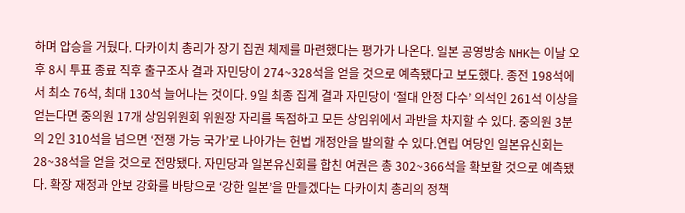하며 압승을 거뒀다. 다카이치 총리가 장기 집권 체제를 마련했다는 평가가 나온다. 일본 공영방송 NHK는 이날 오후 8시 투표 종료 직후 출구조사 결과 자민당이 274~328석을 얻을 것으로 예측됐다고 보도했다. 종전 198석에서 최소 76석, 최대 130석 늘어나는 것이다. 9일 최종 집계 결과 자민당이 ‘절대 안정 다수’ 의석인 261석 이상을 얻는다면 중의원 17개 상임위원회 위원장 자리를 독점하고 모든 상임위에서 과반을 차지할 수 있다. 중의원 3분의 2인 310석을 넘으면 ‘전쟁 가능 국가’로 나아가는 헌법 개정안을 발의할 수 있다.연립 여당인 일본유신회는 28~38석을 얻을 것으로 전망됐다. 자민당과 일본유신회를 합친 여권은 총 302~366석을 확보할 것으로 예측됐다. 확장 재정과 안보 강화를 바탕으로 ‘강한 일본’을 만들겠다는 다카이치 총리의 정책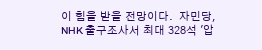이 힘을 받을 전망이다.  자민당, NHK 출구조사서 최대 328석 '압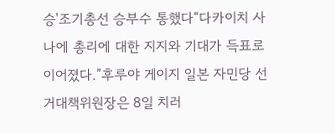승'조기총선 승부수 통했다“다카이치 사나에 총리에 대한 지지와 기대가 득표로 이어졌다.”후루야 게이지 일본 자민당 선거대책위원장은 8일 치러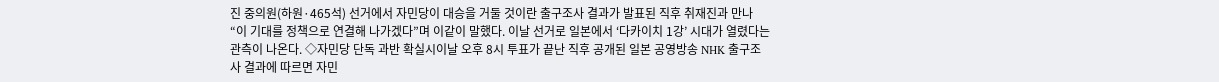진 중의원(하원·465석) 선거에서 자민당이 대승을 거둘 것이란 출구조사 결과가 발표된 직후 취재진과 만나 “이 기대를 정책으로 연결해 나가겠다”며 이같이 말했다. 이날 선거로 일본에서 ‘다카이치 1강’ 시대가 열렸다는 관측이 나온다. ◇자민당 단독 과반 확실시이날 오후 8시 투표가 끝난 직후 공개된 일본 공영방송 NHK 출구조사 결과에 따르면 자민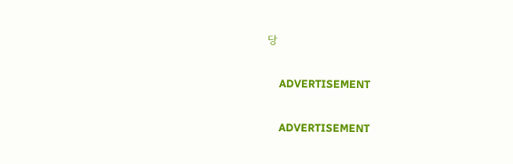당

    ADVERTISEMENT

    ADVERTISEMENT